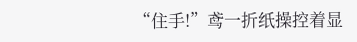“住手!”鸢一折纸操控着显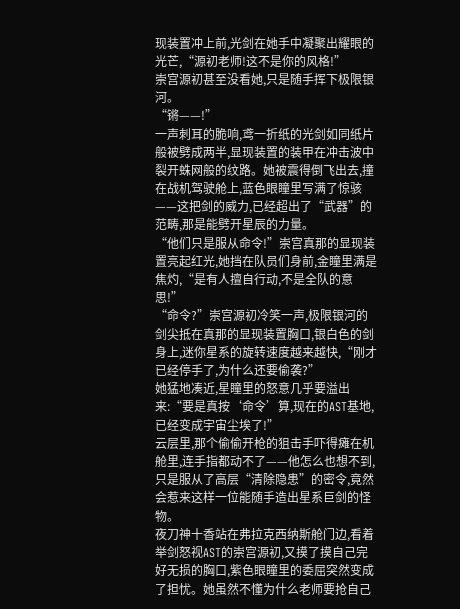现装置冲上前,光剑在她手中凝聚出耀眼的光芒,“源初老师!这不是你的风格!”
崇宫源初甚至没看她,只是随手挥下极限银河。
“锵——!”
一声刺耳的脆响,鸢一折纸的光剑如同纸片般被劈成两半,显现装置的装甲在冲击波中裂开蛛网般的纹路。她被震得倒飞出去,撞在战机驾驶舱上,蓝色眼瞳里写满了惊骇——这把剑的威力,已经超出了“武器”的范畴,那是能劈开星辰的力量。
“他们只是服从命令!”崇宫真那的显现装置亮起红光,她挡在队员们身前,金瞳里满是焦灼,“是有人擅自行动,不是全队的意思!”
“命令?”崇宫源初冷笑一声,极限银河的剑尖抵在真那的显现装置胸口,银白色的剑身上,迷你星系的旋转速度越来越快,“刚才已经停手了,为什么还要偷袭?”
她猛地凑近,星瞳里的怒意几乎要溢出来:“要是真按‘命令’算,现在的AST基地,已经变成宇宙尘埃了!”
云层里,那个偷偷开枪的狙击手吓得瘫在机舱里,连手指都动不了——他怎么也想不到,只是服从了高层“清除隐患”的密令,竟然会惹来这样一位能随手造出星系巨剑的怪物。
夜刀神十香站在弗拉克西纳斯舱门边,看着举剑怒视AST的崇宫源初,又摸了摸自己完好无损的胸口,紫色眼瞳里的委屈突然变成了担忧。她虽然不懂为什么老师要抢自己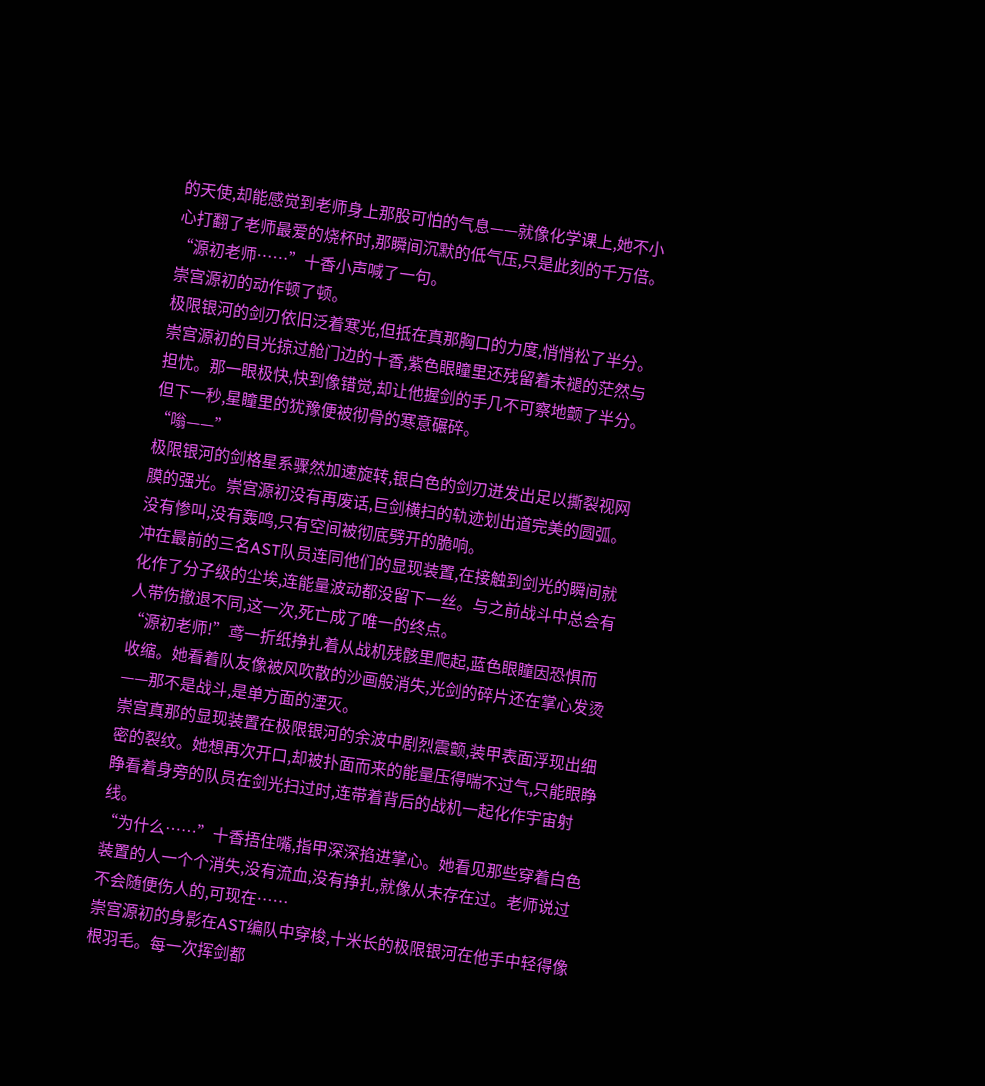的天使,却能感觉到老师身上那股可怕的气息——就像化学课上,她不小心打翻了老师最爱的烧杯时,那瞬间沉默的低气压,只是此刻的千万倍。
“源初老师……”十香小声喊了一句。
崇宫源初的动作顿了顿。
极限银河的剑刃依旧泛着寒光,但抵在真那胸口的力度,悄悄松了半分。
崇宫源初的目光掠过舱门边的十香,紫色眼瞳里还残留着未褪的茫然与担忧。那一眼极快,快到像错觉,却让他握剑的手几不可察地颤了半分。
但下一秒,星瞳里的犹豫便被彻骨的寒意碾碎。
“嗡——”
极限银河的剑格星系骤然加速旋转,银白色的剑刃迸发出足以撕裂视网膜的强光。崇宫源初没有再废话,巨剑横扫的轨迹划出道完美的圆弧。
没有惨叫,没有轰鸣,只有空间被彻底劈开的脆响。
冲在最前的三名AST队员连同他们的显现装置,在接触到剑光的瞬间就化作了分子级的尘埃,连能量波动都没留下一丝。与之前战斗中总会有人带伤撤退不同,这一次,死亡成了唯一的终点。
“源初老师!”鸢一折纸挣扎着从战机残骸里爬起,蓝色眼瞳因恐惧而收缩。她看着队友像被风吹散的沙画般消失,光剑的碎片还在掌心发烫——那不是战斗,是单方面的湮灭。
崇宫真那的显现装置在极限银河的余波中剧烈震颤,装甲表面浮现出细密的裂纹。她想再次开口,却被扑面而来的能量压得喘不过气,只能眼睁睁看着身旁的队员在剑光扫过时,连带着背后的战机一起化作宇宙射线。
“为什么……”十香捂住嘴,指甲深深掐进掌心。她看见那些穿着白色装置的人一个个消失,没有流血,没有挣扎,就像从未存在过。老师说过不会随便伤人的,可现在……
崇宫源初的身影在AST编队中穿梭,十米长的极限银河在他手中轻得像根羽毛。每一次挥剑都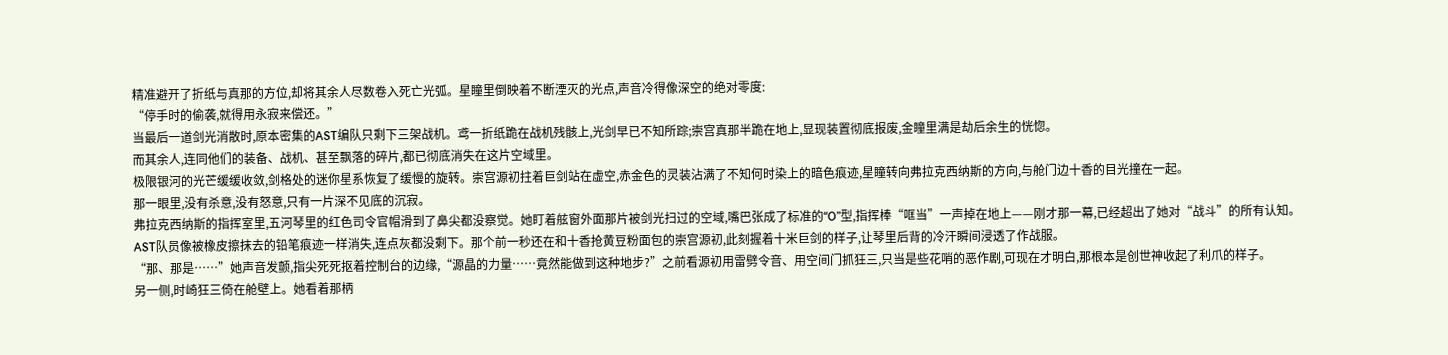精准避开了折纸与真那的方位,却将其余人尽数卷入死亡光弧。星瞳里倒映着不断湮灭的光点,声音冷得像深空的绝对零度:
“停手时的偷袭,就得用永寂来偿还。”
当最后一道剑光消散时,原本密集的AST编队只剩下三架战机。鸢一折纸跪在战机残骸上,光剑早已不知所踪;崇宫真那半跪在地上,显现装置彻底报废,金瞳里满是劫后余生的恍惚。
而其余人,连同他们的装备、战机、甚至飘落的碎片,都已彻底消失在这片空域里。
极限银河的光芒缓缓收敛,剑格处的迷你星系恢复了缓慢的旋转。崇宫源初拄着巨剑站在虚空,赤金色的灵装沾满了不知何时染上的暗色痕迹,星瞳转向弗拉克西纳斯的方向,与舱门边十香的目光撞在一起。
那一眼里,没有杀意,没有怒意,只有一片深不见底的沉寂。
弗拉克西纳斯的指挥室里,五河琴里的红色司令官帽滑到了鼻尖都没察觉。她盯着舷窗外面那片被剑光扫过的空域,嘴巴张成了标准的“O”型,指挥棒“哐当”一声掉在地上——刚才那一幕,已经超出了她对“战斗”的所有认知。
AST队员像被橡皮擦抹去的铅笔痕迹一样消失,连点灰都没剩下。那个前一秒还在和十香抢黄豆粉面包的崇宫源初,此刻握着十米巨剑的样子,让琴里后背的冷汗瞬间浸透了作战服。
“那、那是……”她声音发颤,指尖死死抠着控制台的边缘,“源晶的力量……竟然能做到这种地步?”之前看源初用雷劈令音、用空间门抓狂三,只当是些花哨的恶作剧,可现在才明白,那根本是创世神收起了利爪的样子。
另一侧,时崎狂三倚在舱壁上。她看着那柄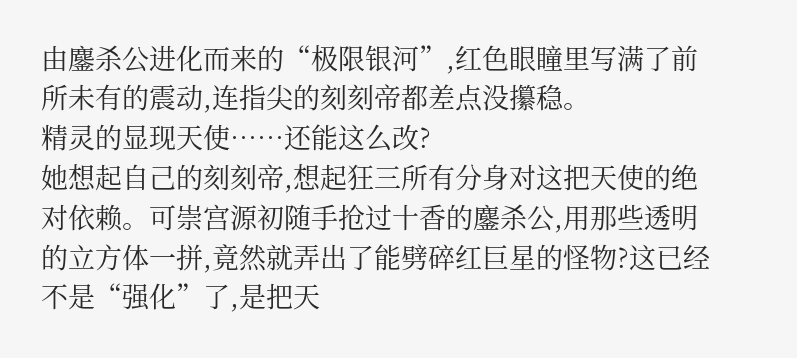由鏖杀公进化而来的“极限银河”,红色眼瞳里写满了前所未有的震动,连指尖的刻刻帝都差点没攥稳。
精灵的显现天使……还能这么改?
她想起自己的刻刻帝,想起狂三所有分身对这把天使的绝对依赖。可崇宫源初随手抢过十香的鏖杀公,用那些透明的立方体一拼,竟然就弄出了能劈碎红巨星的怪物?这已经不是“强化”了,是把天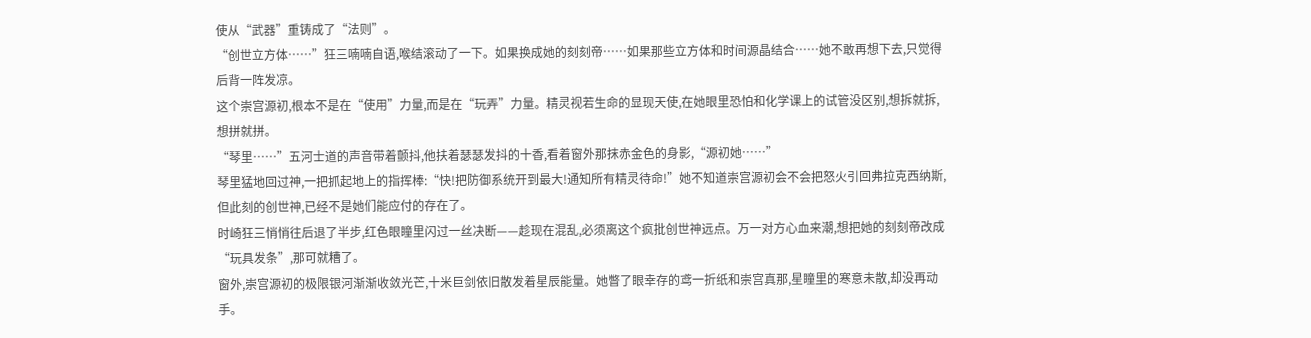使从“武器”重铸成了“法则”。
“创世立方体……”狂三喃喃自语,喉结滚动了一下。如果换成她的刻刻帝……如果那些立方体和时间源晶结合……她不敢再想下去,只觉得后背一阵发凉。
这个崇宫源初,根本不是在“使用”力量,而是在“玩弄”力量。精灵视若生命的显现天使,在她眼里恐怕和化学课上的试管没区别,想拆就拆,想拼就拼。
“琴里……”五河士道的声音带着颤抖,他扶着瑟瑟发抖的十香,看着窗外那抹赤金色的身影,“源初她……”
琴里猛地回过神,一把抓起地上的指挥棒:“快!把防御系统开到最大!通知所有精灵待命!”她不知道崇宫源初会不会把怒火引回弗拉克西纳斯,但此刻的创世神,已经不是她们能应付的存在了。
时崎狂三悄悄往后退了半步,红色眼瞳里闪过一丝决断——趁现在混乱,必须离这个疯批创世神远点。万一对方心血来潮,想把她的刻刻帝改成“玩具发条”,那可就糟了。
窗外,崇宫源初的极限银河渐渐收敛光芒,十米巨剑依旧散发着星辰能量。她瞥了眼幸存的鸢一折纸和崇宫真那,星瞳里的寒意未散,却没再动手。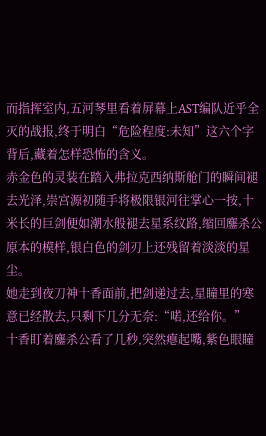而指挥室内,五河琴里看着屏幕上AST编队近乎全灭的战报,终于明白“危险程度:未知”这六个字背后,藏着怎样恐怖的含义。
赤金色的灵装在踏入弗拉克西纳斯舱门的瞬间褪去光泽,崇宫源初随手将极限银河往掌心一按,十米长的巨剑便如潮水般褪去星系纹路,缩回鏖杀公原本的模样,银白色的剑刃上还残留着淡淡的星尘。
她走到夜刀神十香面前,把剑递过去,星瞳里的寒意已经散去,只剩下几分无奈:“喏,还给你。”
十香盯着鏖杀公看了几秒,突然瘪起嘴,紫色眼瞳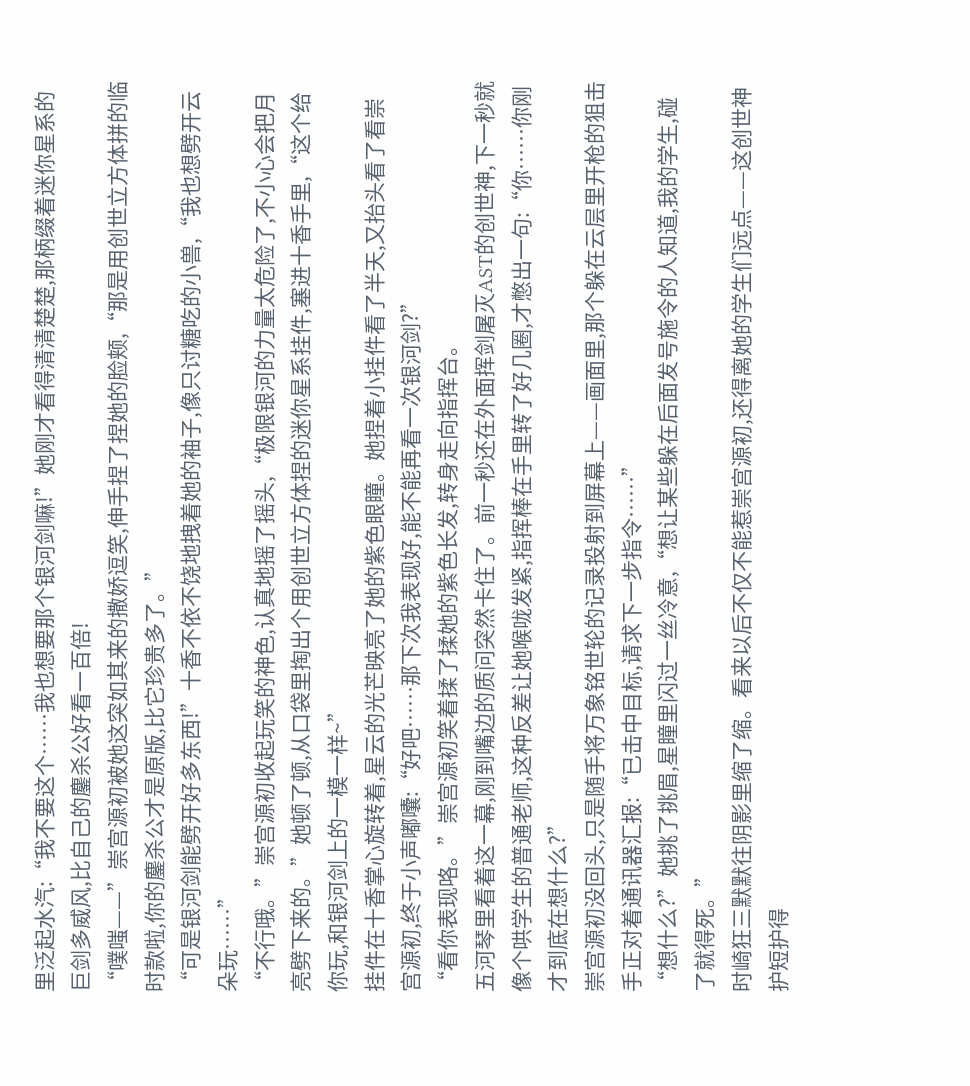里泛起水汽:“我不要这个……我也想要那个银河剑嘛!”她刚才看得清清楚楚,那柄缀着迷你星系的巨剑多威风,比自己的鏖杀公好看一百倍!
“噗嗤——”崇宫源初被她这突如其来的撒娇逗笑,伸手捏了捏她的脸颊,“那是用创世立方体拼的临时款啦,你的鏖杀公才是原版,比它珍贵多了。”
“可是银河剑能劈开好多东西!”十香不依不饶地拽着她的袖子,像只讨糖吃的小兽,“我也想劈开云朵玩……”
“不行哦。”崇宫源初收起玩笑的神色,认真地摇了摇头,“极限银河的力量太危险了,不小心会把月亮劈下来的。”她顿了顿,从口袋里掏出个用创世立方体捏的迷你星系挂件,塞进十香手里,“这个给你玩,和银河剑上的一模一样~”
挂件在十香掌心旋转着,星云的光芒映亮了她的紫色眼瞳。她捏着小挂件看了半天,又抬头看了看崇宫源初,终于小声嘟囔:“好吧……那下次我表现好,能不能再看一次银河剑?”
“看你表现咯。”崇宫源初笑着揉了揉她的紫色长发,转身走向指挥台。
五河琴里看着这一幕,刚到嘴边的质问突然卡住了。前一秒还在外面挥剑屠灭AST的创世神,下一秒就像个哄学生的普通老师,这种反差让她喉咙发紧,指挥棒在手里转了好几圈,才憋出一句:“你……你刚才到底在想什么?”
崇宫源初没回头,只是随手将万象铭世轮的记录投射到屏幕上——画面里,那个躲在云层里开枪的狙击手正对着通讯器汇报:“已击中目标,请求下一步指令……”
“想什么?”她挑了挑眉,星瞳里闪过一丝冷意,“想让某些躲在后面发号施令的人知道,我的学生,碰了就得死。”
时崎狂三默默往阴影里缩了缩。看来以后不仅不能惹崇宫源初,还得离她的学生们远点——这创世神护短护得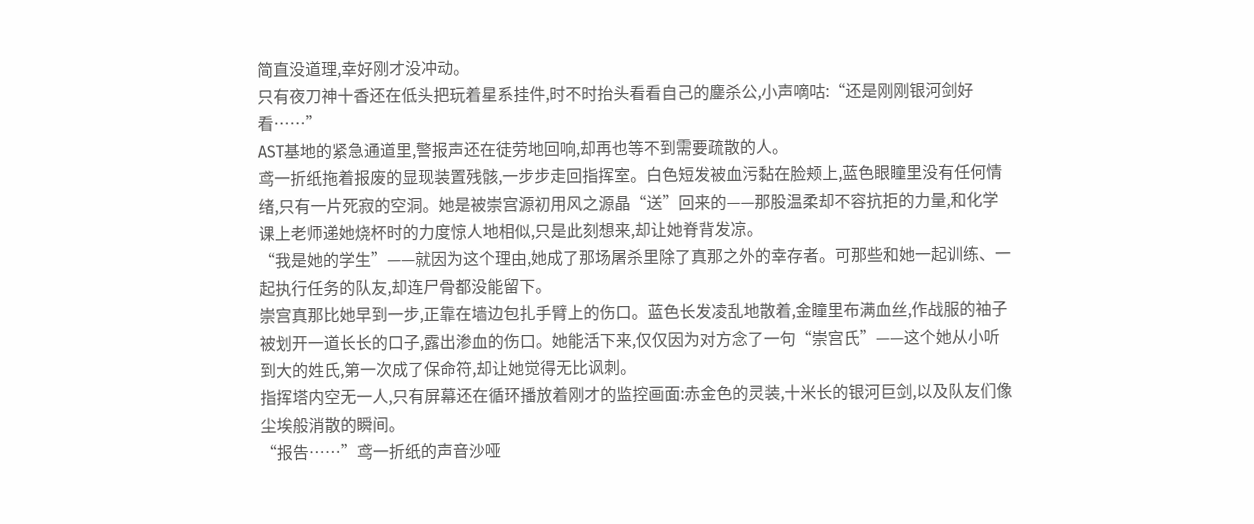简直没道理,幸好刚才没冲动。
只有夜刀神十香还在低头把玩着星系挂件,时不时抬头看看自己的鏖杀公,小声嘀咕:“还是刚刚银河剑好看……”
AST基地的紧急通道里,警报声还在徒劳地回响,却再也等不到需要疏散的人。
鸢一折纸拖着报废的显现装置残骸,一步步走回指挥室。白色短发被血污黏在脸颊上,蓝色眼瞳里没有任何情绪,只有一片死寂的空洞。她是被崇宫源初用风之源晶“送”回来的——那股温柔却不容抗拒的力量,和化学课上老师递她烧杯时的力度惊人地相似,只是此刻想来,却让她脊背发凉。
“我是她的学生”——就因为这个理由,她成了那场屠杀里除了真那之外的幸存者。可那些和她一起训练、一起执行任务的队友,却连尸骨都没能留下。
崇宫真那比她早到一步,正靠在墙边包扎手臂上的伤口。蓝色长发凌乱地散着,金瞳里布满血丝,作战服的袖子被划开一道长长的口子,露出渗血的伤口。她能活下来,仅仅因为对方念了一句“崇宫氏”——这个她从小听到大的姓氏,第一次成了保命符,却让她觉得无比讽刺。
指挥塔内空无一人,只有屏幕还在循环播放着刚才的监控画面:赤金色的灵装,十米长的银河巨剑,以及队友们像尘埃般消散的瞬间。
“报告……”鸢一折纸的声音沙哑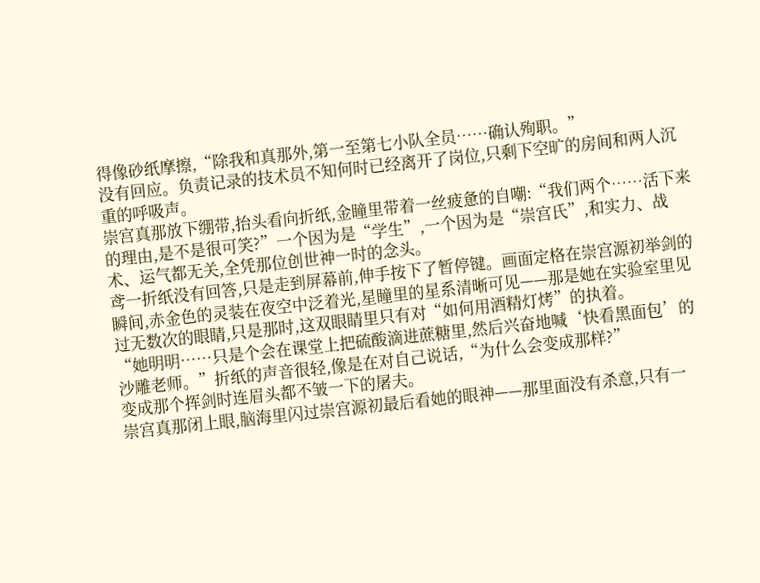得像砂纸摩擦,“除我和真那外,第一至第七小队全员……确认殉职。”
没有回应。负责记录的技术员不知何时已经离开了岗位,只剩下空旷的房间和两人沉重的呼吸声。
崇宫真那放下绷带,抬头看向折纸,金瞳里带着一丝疲惫的自嘲:“我们两个……活下来的理由,是不是很可笑?”一个因为是“学生”,一个因为是“崇宫氏”,和实力、战术、运气都无关,全凭那位创世神一时的念头。
鸢一折纸没有回答,只是走到屏幕前,伸手按下了暂停键。画面定格在崇宫源初举剑的瞬间,赤金色的灵装在夜空中泛着光,星瞳里的星系清晰可见——那是她在实验室里见过无数次的眼睛,只是那时,这双眼睛里只有对“如何用酒精灯烤”的执着。
“她明明……只是个会在课堂上把硫酸滴进蔗糖里,然后兴奋地喊‘快看黑面包’的沙雕老师。”折纸的声音很轻,像是在对自己说话,“为什么会变成那样?”
变成那个挥剑时连眉头都不皱一下的屠夫。
崇宫真那闭上眼,脑海里闪过崇宫源初最后看她的眼神——那里面没有杀意,只有一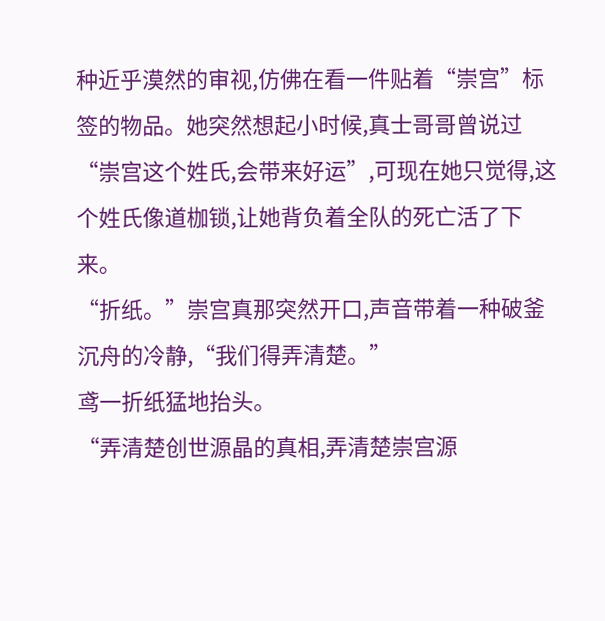种近乎漠然的审视,仿佛在看一件贴着“崇宫”标签的物品。她突然想起小时候,真士哥哥曾说过“崇宫这个姓氏,会带来好运”,可现在她只觉得,这个姓氏像道枷锁,让她背负着全队的死亡活了下来。
“折纸。”崇宫真那突然开口,声音带着一种破釜沉舟的冷静,“我们得弄清楚。”
鸢一折纸猛地抬头。
“弄清楚创世源晶的真相,弄清楚崇宫源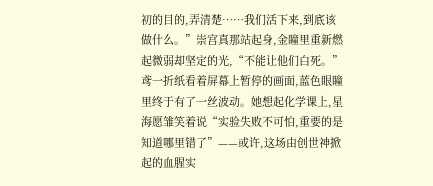初的目的,弄清楚……我们活下来,到底该做什么。”崇宫真那站起身,金瞳里重新燃起微弱却坚定的光,“不能让他们白死。”
鸢一折纸看着屏幕上暂停的画面,蓝色眼瞳里终于有了一丝波动。她想起化学课上,星海愿雏笑着说“实验失败不可怕,重要的是知道哪里错了”——或许,这场由创世神掀起的血腥实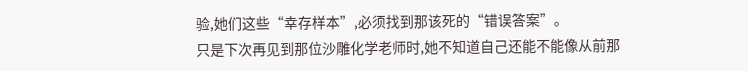验,她们这些“幸存样本”,必须找到那该死的“错误答案”。
只是下次再见到那位沙雕化学老师时,她不知道自己还能不能像从前那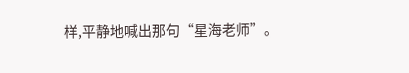样,平静地喊出那句“星海老师”。